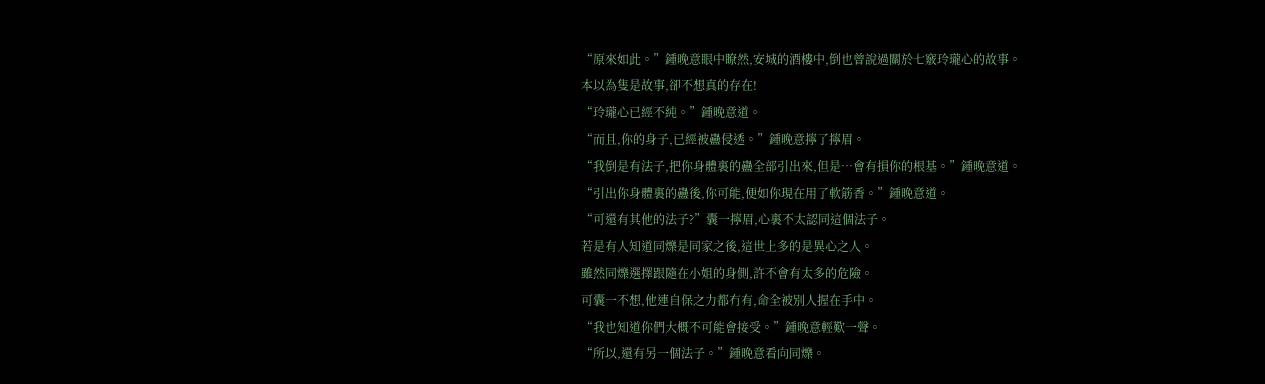“原來如此。”鍾晚意眼中瞭然,安城的酒樓中,倒也曾說過關於七竅玲瓏心的故事。
本以為隻是故事,卻不想真的存在!
“玲瓏心已經不純。”鍾晚意道。
“而且,你的身子,已經被蠱侵透。”鍾晚意擰了擰眉。
“我倒是有法子,把你身體裏的蠱全部引出來,但是…會有損你的根基。”鍾晚意道。
“引出你身體裏的蠱後,你可能,便如你現在用了軟筋香。”鍾晚意道。
“可還有其他的法子?”囊一擰眉,心裏不太認同這個法子。
若是有人知道同爍是同家之後,這世上多的是異心之人。
雖然同爍選擇跟隨在小姐的身側,許不會有太多的危險。
可囊一不想,他連自保之力都冇有,命全被別人握在手中。
“我也知道你們大概不可能會接受。”鍾晚意輕歎一聲。
“所以,還有另一個法子。”鍾晚意看向同爍。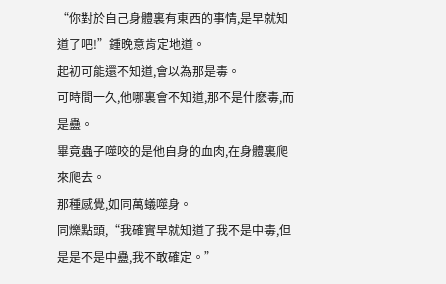“你對於自己身體裏有東西的事情,是早就知道了吧!”鍾晚意肯定地道。
起初可能還不知道,會以為那是毒。
可時間一久,他哪裏會不知道,那不是什麽毒,而是蠱。
畢竟蟲子噬咬的是他自身的血肉,在身體裏爬來爬去。
那種感覺,如同萬蟻噬身。
同爍點頭,“我確實早就知道了我不是中毒,但是是不是中蠱,我不敢確定。”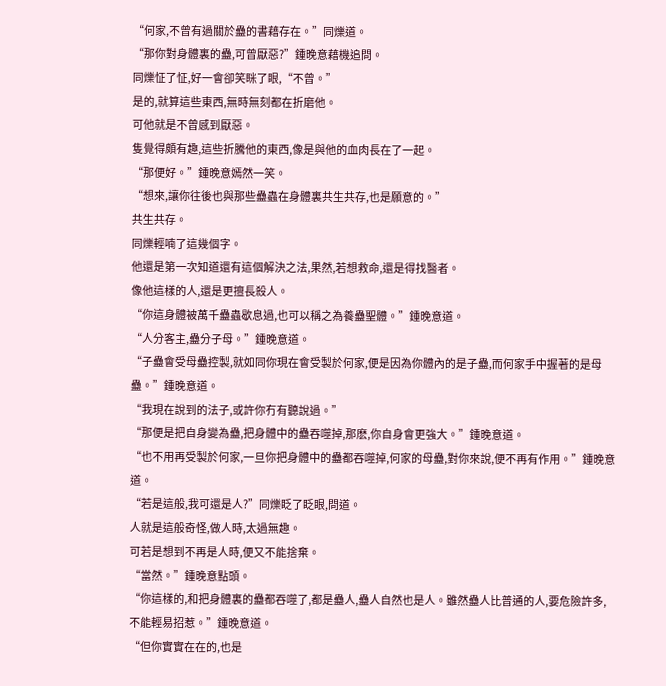“何家,不曾有過關於蠱的書藉存在。”同爍道。
“那你對身體裏的蠱,可曾厭惡?”鍾晚意藉機追問。
同爍怔了怔,好一會卻笑眯了眼,“不曾。”
是的,就算這些東西,無時無刻都在折磨他。
可他就是不曾感到厭惡。
隻覺得頗有趣,這些折騰他的東西,像是與他的血肉長在了一起。
“那便好。”鍾晚意嫣然一笑。
“想來,讓你往後也與那些蠱蟲在身體裏共生共存,也是願意的。”
共生共存。
同爍輕喃了這幾個字。
他還是第一次知道還有這個解決之法,果然,若想救命,還是得找醫者。
像他這樣的人,還是更擅長殺人。
“你這身體被萬千蠱蟲歇息過,也可以稱之為養蠱聖體。”鍾晚意道。
“人分客主,蠱分子母。”鍾晚意道。
“子蠱會受母蠱控製,就如同你現在會受製於何家,便是因為你體內的是子蠱,而何家手中握著的是母蠱。”鍾晚意道。
“我現在說到的法子,或許你冇有聽說過。”
“那便是把自身變為蠱,把身體中的蠱吞噬掉,那麽,你自身會更強大。”鍾晚意道。
“也不用再受製於何家,一旦你把身體中的蠱都吞噬掉,何家的母蠱,對你來說,便不再有作用。”鍾晚意道。
“若是這般,我可還是人?”同爍眨了眨眼,問道。
人就是這般奇怪,做人時,太過無趣。
可若是想到不再是人時,便又不能捨棄。
“當然。”鍾晚意點頭。
“你這樣的,和把身體裏的蠱都吞噬了,都是蠱人,蠱人自然也是人。雖然蠱人比普通的人,要危險許多,不能輕易招惹。”鍾晚意道。
“但你實實在在的,也是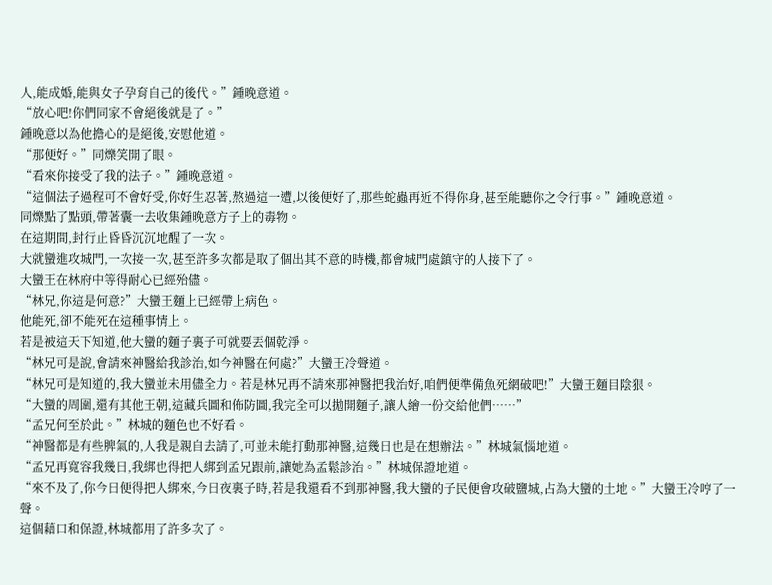人,能成婚,能與女子孕育自己的後代。”鍾晚意道。
“放心吧!你們同家不會絕後就是了。”
鍾晚意以為他擔心的是絕後,安慰他道。
“那便好。”同爍笑開了眼。
“看來你接受了我的法子。”鍾晚意道。
“這個法子過程可不會好受,你好生忍著,熬過這一遭,以後便好了,那些蛇蟲再近不得你身,甚至能聽你之令行事。”鍾晚意道。
同爍點了點頭,帶著囊一去收集鍾晚意方子上的毒物。
在這期間,封行止昏昏沉沉地醒了一次。
大就蠻進攻城門,一次接一次,甚至許多次都是取了個出其不意的時機,都會城門處鎮守的人接下了。
大蠻王在林府中等得耐心已經殆儘。
“林兄,你這是何意?”大蠻王麵上已經帶上病色。
他能死,卻不能死在這種事情上。
若是被這天下知道,他大蠻的麵子裏子可就要丟個乾淨。
“林兄可是說,會請來神醫給我診治,如今神醫在何處?”大蠻王冷聲道。
“林兄可是知道的,我大蠻並未用儘全力。若是林兄再不請來那神醫把我治好,咱們便準備魚死網破吧!”大蠻王麵目陰狠。
“大蠻的周圍,還有其他王朝,這藏兵圖和佈防圖,我完全可以拋開麵子,讓人繪一份交給他們……”
“孟兄何至於此。”林城的麵色也不好看。
“神醫都是有些脾氣的,人我是親自去請了,可並未能打動那神醫,這幾日也是在想辦法。”林城氣惱地道。
“孟兄再寬容我幾日,我綁也得把人綁到孟兄跟前,讓她為孟鬆診治。”林城保證地道。
“來不及了,你今日便得把人綁來,今日夜裏子時,若是我還看不到那神醫,我大蠻的子民便會攻破鹽城,占為大蠻的土地。”大蠻王冷哼了一聲。
這個藉口和保證,林城都用了許多次了。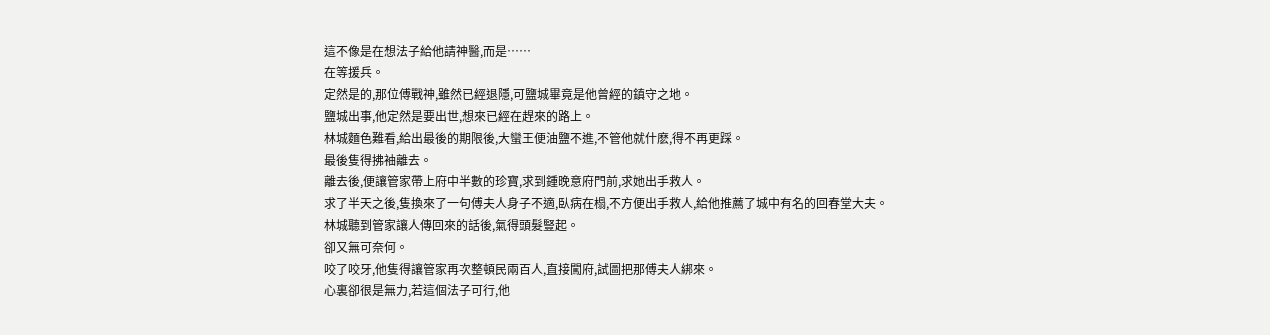這不像是在想法子給他請神醫,而是……
在等援兵。
定然是的,那位傅戰神,雖然已經退隱,可鹽城畢竟是他曾經的鎮守之地。
鹽城出事,他定然是要出世,想來已經在趕來的路上。
林城麵色難看,給出最後的期限後,大蠻王便油鹽不進,不管他就什麽,得不再更踩。
最後隻得拂袖離去。
離去後,便讓管家帶上府中半數的珍寶,求到鍾晚意府門前,求她出手救人。
求了半天之後,隻換來了一句傅夫人身子不適,臥病在榻,不方便出手救人,給他推薦了城中有名的回春堂大夫。
林城聽到管家讓人傳回來的話後,氣得頭髮豎起。
卻又無可奈何。
咬了咬牙,他隻得讓管家再次整頓民兩百人,直接闖府,試圖把那傅夫人綁來。
心裏卻很是無力,若這個法子可行,他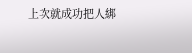上次就成功把人綁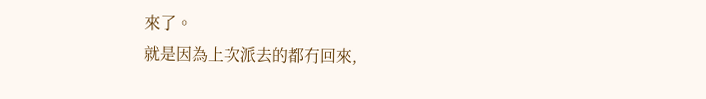來了。
就是因為上次派去的都冇回來,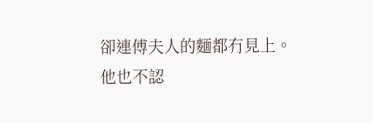卻連傅夫人的麵都冇見上。
他也不認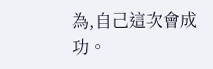為,自己這次會成功。